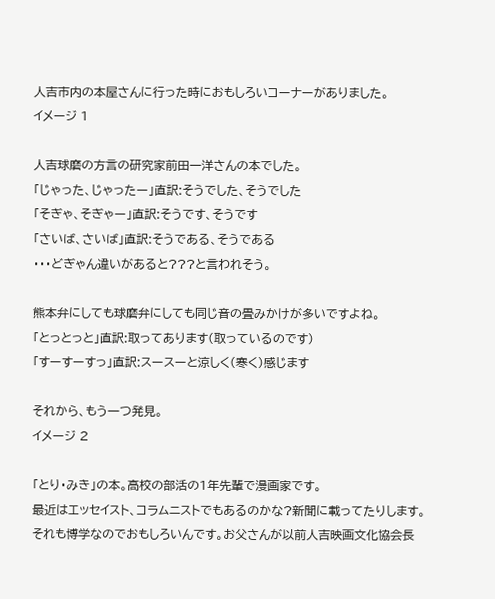人吉市内の本屋さんに行った時におもしろいコーナーがありました。
イメージ 1

人吉球磨の方言の研究家前田一洋さんの本でした。
「じゃった、じゃったー」直訳:そうでした、そうでした
「そぎゃ、そぎゃー」直訳:そうです、そうです
「さいば、さいば」直訳:そうである、そうである
・・・どぎゃん違いがあると???と言われそう。

熊本弁にしても球磨弁にしても同じ音の畳みかけが多いですよね。
「とっとっと」直訳:取ってあります(取っているのです)
「すーすーすっ」直訳:スースーと涼しく(寒く)感じます

それから、もう一つ発見。
イメージ 2

「とり・みき」の本。高校の部活の1年先輩で漫画家です。
最近はエッセイスト、コラムニストでもあるのかな?新聞に載ってたりします。
それも博学なのでおもしろいんです。お父さんが以前人吉映画文化協会長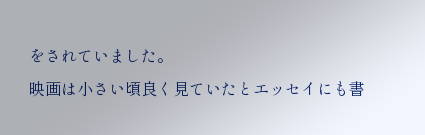をされていました。
映画は小さい頃良く見ていたとエッセイにも書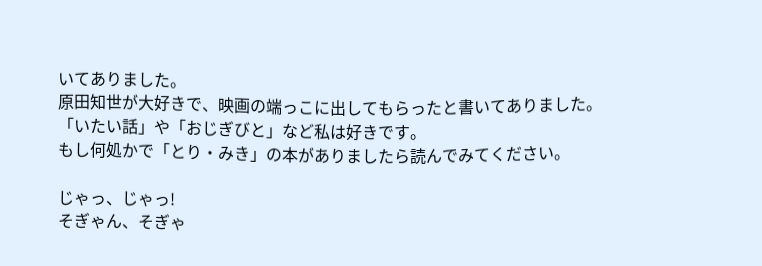いてありました。
原田知世が大好きで、映画の端っこに出してもらったと書いてありました。
「いたい話」や「おじぎびと」など私は好きです。
もし何処かで「とり・みき」の本がありましたら読んでみてください。

じゃっ、じゃっ!
そぎゃん、そぎゃ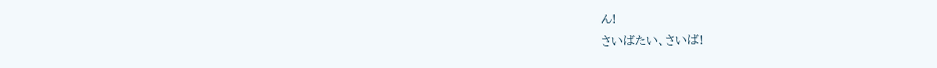ん!
さいばたい、さいば!